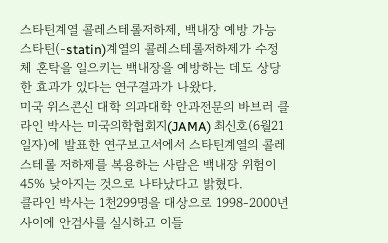스타틴계열 콜레스테롤저하제, 백내장 예방 가능
스타틴(-statin)계열의 콜레스테롤저하제가 수정체 혼탁을 일으키는 백내장을 예방하는 데도 상당한 효과가 있다는 연구결과가 나왔다.
미국 위스콘신 대학 의과대학 안과전문의 바브러 클라인 박사는 미국의학협회지(JAMA) 최신호(6월21일자)에 발표한 연구보고서에서 스타틴계열의 콜레스테롤 저하제를 복용하는 사람은 백내장 위험이 45% 낮아지는 것으로 나타났다고 밝혔다.
클라인 박사는 1천299명을 대상으로 1998-2000년사이에 안검사를 실시하고 이들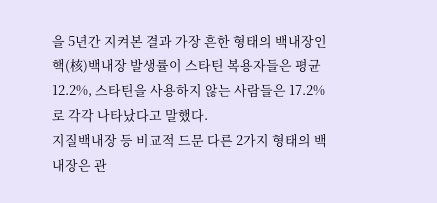을 5년간 지켜본 결과 가장 흔한 형태의 백내장인 핵(核)백내장 발생률이 스타틴 복용자들은 평균 12.2%, 스타틴을 사용하지 않는 사람들은 17.2%로 각각 나타났다고 말했다.
지질백내장 등 비교적 드문 다른 2가지 형태의 백내장은 관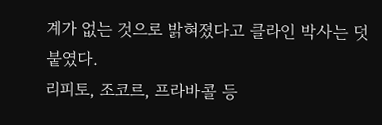계가 없는 것으로 밝혀졌다고 클라인 박사는 덧붙였다.
리피토, 조코르, 프라바콜 등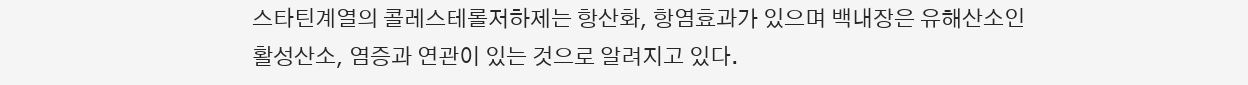스타틴계열의 콜레스테롤저하제는 항산화, 항염효과가 있으며 백내장은 유해산소인 활성산소, 염증과 연관이 있는 것으로 알려지고 있다.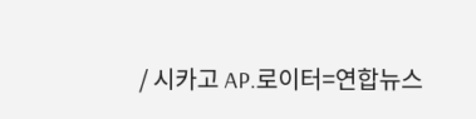/ 시카고 AP.로이터=연합뉴스